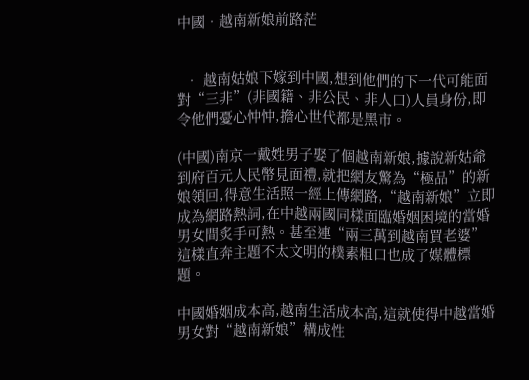中國‧越南新娘前路茫


  • 越南姑娘下嫁到中國,想到他們的下一代可能面對“三非”(非國籍、非公民、非人口)人員身份,即令他們憂心忡忡,擔心世代都是黑市。

(中國)南京一戴姓男子娶了個越南新娘,據說新姑爺到府百元人民幣見面禮,就把網友驚為“極品”的新娘領回,得意生活照一經上傳網路,“越南新娘”立即成為網路熱詞,在中越兩國同樣面臨婚姻困境的當婚男女間炙手可熱。甚至連“兩三萬到越南買老婆”這樣直奔主題不太文明的樸素粗口也成了媒體標題。

中國婚姻成本高,越南生活成本高,這就使得中越當婚男女對“越南新娘”構成性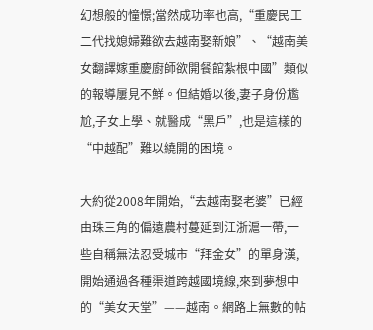幻想般的憧憬;當然成功率也高,“重慶民工二代找媳婦難欲去越南娶新娘”、“越南美女翻譯嫁重慶廚師欲開餐館紮根中國”類似的報導屢見不鮮。但結婚以後,妻子身份尷尬,子女上學、就醫成“黑戶”,也是這樣的“中越配”難以繞開的困境。

大約從2008年開始,“去越南娶老婆”已經由珠三角的偏遠農村蔓延到江浙滬一帶,一些自稱無法忍受城市“拜金女”的單身漢,開始通過各種渠道跨越國境線,來到夢想中的“美女天堂”——越南。網路上無數的帖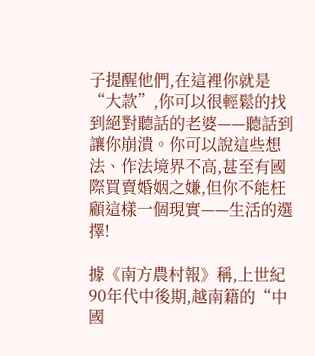子提醒他們,在這裡你就是“大款”,你可以很輕鬆的找到絕對聽話的老婆——聽話到讓你崩潰。你可以說這些想法、作法境界不高,甚至有國際買賣婚姻之嫌,但你不能枉顧這樣一個現實——生活的選擇!

據《南方農村報》稱,上世紀90年代中後期,越南籍的“中國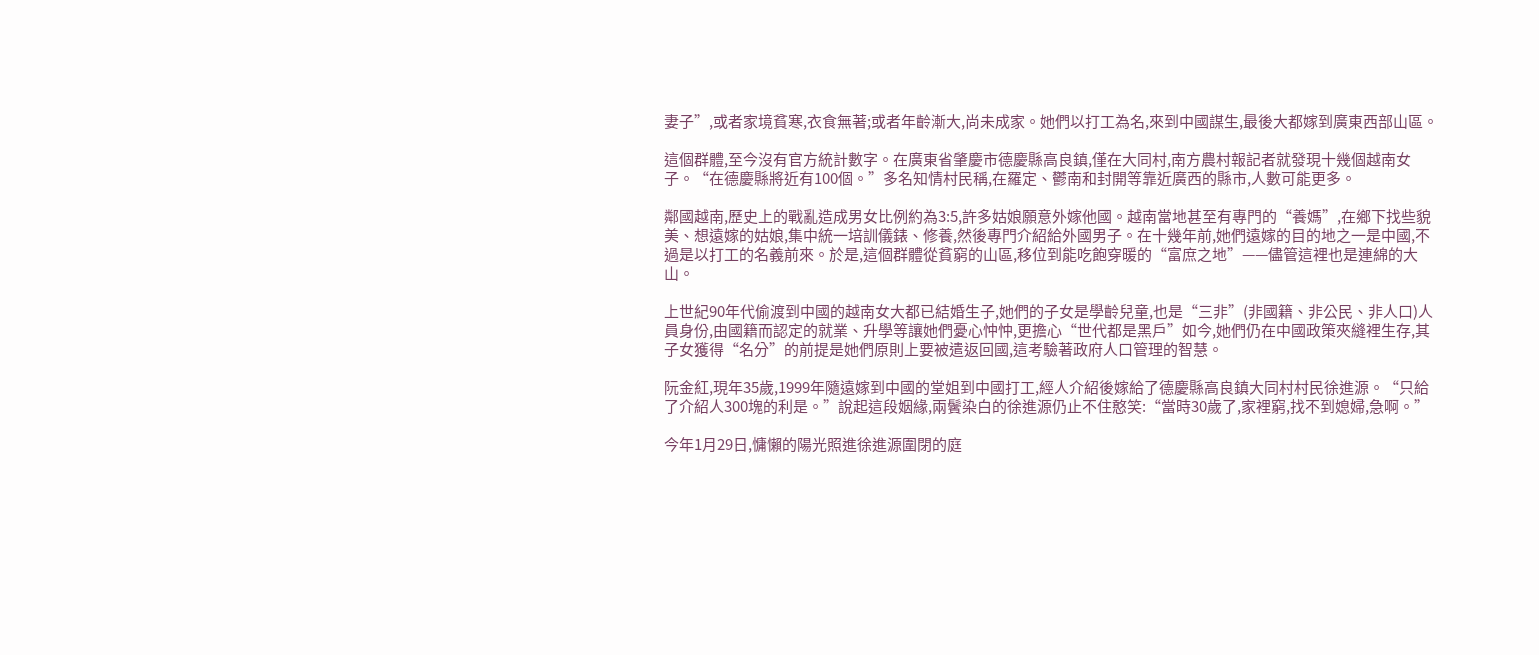妻子”,或者家境貧寒,衣食無著;或者年齡漸大,尚未成家。她們以打工為名,來到中國謀生,最後大都嫁到廣東西部山區。

這個群體,至今沒有官方統計數字。在廣東省肇慶市德慶縣高良鎮,僅在大同村,南方農村報記者就發現十幾個越南女子。“在德慶縣將近有100個。”多名知情村民稱,在羅定、鬱南和封開等靠近廣西的縣市,人數可能更多。

鄰國越南,歷史上的戰亂造成男女比例約為3:5,許多姑娘願意外嫁他國。越南當地甚至有專門的“養媽”,在鄉下找些貌美、想遠嫁的姑娘,集中統一培訓儀錶、修養,然後專門介紹給外國男子。在十幾年前,她們遠嫁的目的地之一是中國,不過是以打工的名義前來。於是,這個群體從貧窮的山區,移位到能吃飽穿暖的“富庶之地”——儘管這裡也是連綿的大山。

上世紀90年代偷渡到中國的越南女大都已結婚生子,她們的子女是學齡兒童,也是“三非”(非國籍、非公民、非人口)人員身份,由國籍而認定的就業、升學等讓她們憂心忡忡,更擔心“世代都是黑戶”如今,她們仍在中國政策夾縫裡生存,其子女獲得“名分”的前提是她們原則上要被遣返回國,這考驗著政府人口管理的智慧。

阮金紅,現年35歲,1999年隨遠嫁到中國的堂姐到中國打工,經人介紹後嫁給了德慶縣高良鎮大同村村民徐進源。“只給了介紹人300塊的利是。”說起這段姻緣,兩鬢染白的徐進源仍止不住憨笑:“當時30歲了,家裡窮,找不到媳婦,急啊。”

今年1月29日,慵懶的陽光照進徐進源圍閉的庭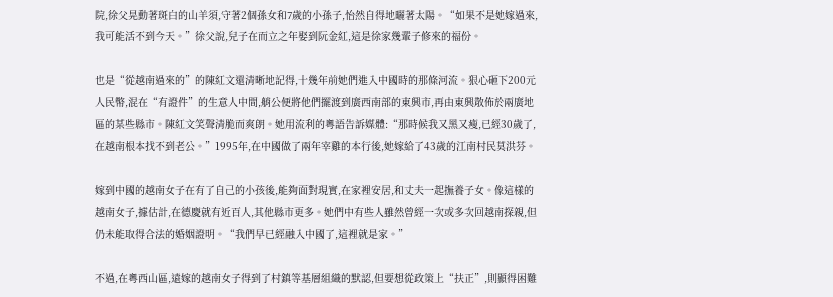院,徐父晃動著斑白的山羊須,守著2個孫女和7歲的小孫子,怡然自得地曬著太陽。“如果不是她嫁過來,我可能活不到今天。”徐父說,兒子在而立之年娶到阮金紅,這是徐家幾輩子修來的福份。

也是“從越南過來的”的陳紅文還清晰地記得,十幾年前她們進入中國時的那條河流。狠心砸下200元人民幣,混在“有證件”的生意人中間,艄公便將他們擺渡到廣西南部的東興市,再由東興散佈於兩廣地區的某些縣市。陳紅文笑聲清脆而爽朗。她用流利的粵語告訴媒體:“那時候我又黑又瘦,已經30歲了,在越南根本找不到老公。”1995年,在中國做了兩年宰雞的本行後,她嫁給了43歲的江南村民莫洪芬。

嫁到中國的越南女子在有了自己的小孩後,能夠面對現實,在家裡安居,和丈夫一起撫養子女。像這樣的越南女子,據估計,在德慶就有近百人,其他縣市更多。她們中有些人雖然曾經一次或多次回越南探親,但仍未能取得合法的婚姻證明。“我們早已經融入中國了,這裡就是家。”

不過,在粵西山區,遠嫁的越南女子得到了村鎮等基層組織的默認,但要想從政策上“扶正”,則顯得困難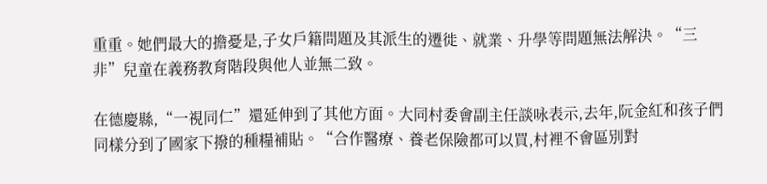重重。她們最大的擔憂是,子女戶籍問題及其派生的遷徙、就業、升學等問題無法解決。“三非”兒童在義務教育階段與他人並無二致。

在德慶縣,“一視同仁”還延伸到了其他方面。大同村委會副主任談咏表示,去年,阮金紅和孩子們同樣分到了國家下撥的種糧補貼。“合作醫療、養老保險都可以買,村裡不會區別對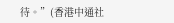待。”(香港中通社